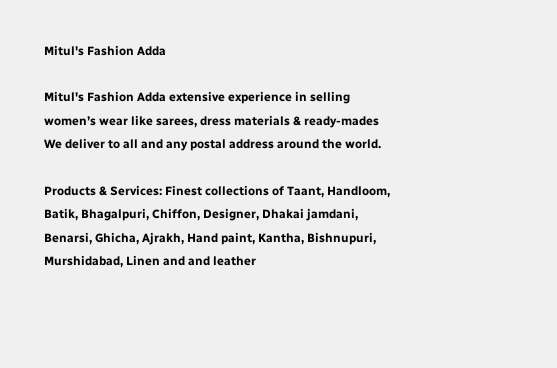Mitul's Fashion Adda

Mitul's Fashion Adda extensive experience in selling women’s wear like sarees, dress materials & ready-mades We deliver to all and any postal address around the world.

Products & Services: Finest collections of Taant, Handloom, Batik, Bhagalpuri, Chiffon, Designer, Dhakai jamdani, Benarsi, Ghicha, Ajrakh, Hand paint, Kantha, Bishnupuri, Murshidabad, Linen and and leather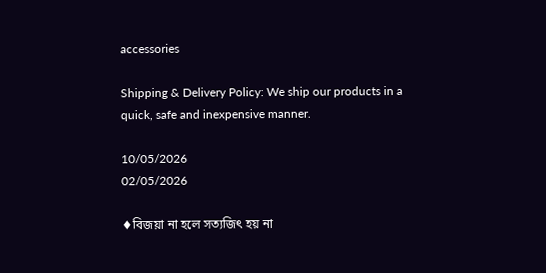accessories

Shipping & Delivery Policy: We ship our products in a quick, safe and inexpensive manner.

10/05/2026
02/05/2026

♦বিজয়া না হলে সত্যজিৎ হয় না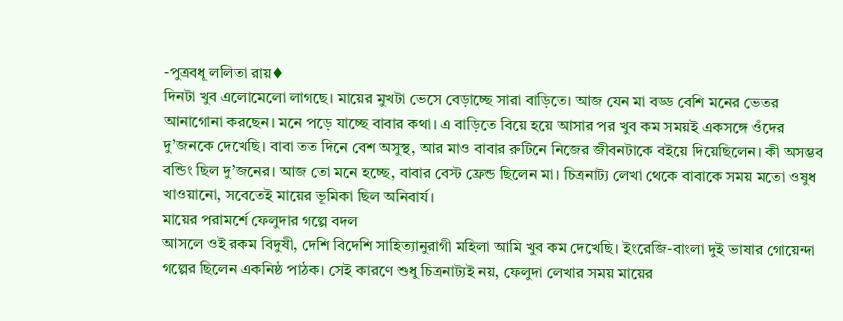-পুত্রবধূ ললিতা রায়♦
দিনটা খুব এলোমেলো লাগছে। মায়ের মুখটা ভেসে বেড়াচ্ছে সারা বাড়িতে। আজ যেন মা বড্ড বেশি মনের ভেতর আনাগোনা করছেন। মনে পড়ে যাচ্ছে বাবার কথা। এ বাড়িতে বিয়ে হয়ে আসার পর খুব কম সময়ই একসঙ্গে ওঁদের দু’জনকে দেখেছি। বাবা তত দিনে বেশ অসুস্থ, আর মাও বাবার রুটিনে নিজের জীবনটাকে বইয়ে দিয়েছিলেন। কী অসম্ভব বন্ডিং ছিল দু’জনের। আজ তো মনে হচ্ছে, বাবার বেস্ট ফ্রেন্ড ছিলেন মা। চিত্রনাট্য লেখা থেকে বাবাকে সময় মতো ওষুধ খাওয়ানো, সবেতেই মায়ের ভূমিকা ছিল অনিবার্য।
মায়ের পরামর্শে ফেলুদার গল্পে বদল
আসলে ওই রকম বিদুষী, দেশি বিদেশি সাহিত্যানুরাগী মহিলা আমি খুব কম দেখেছি। ইংরেজি-বাংলা দুই ভাষার গোয়েন্দা গল্পের ছিলেন একনিষ্ঠ পাঠক। সেই কারণে শুধু চিত্রনাট্যই নয়, ফেলুদা লেখার সময় মায়ের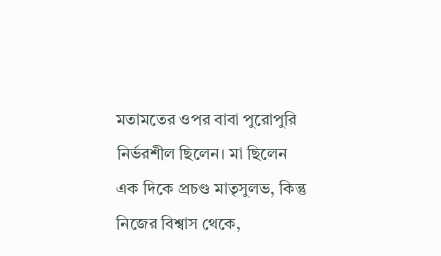মতামতের ওপর বাবা পুরোপুরি নির্ভরশীল ছিলেন। মা ছিলেন এক দিকে প্রচণ্ড মাতৃসুলভ, কিন্তু নিজের বিশ্বাস থেকে,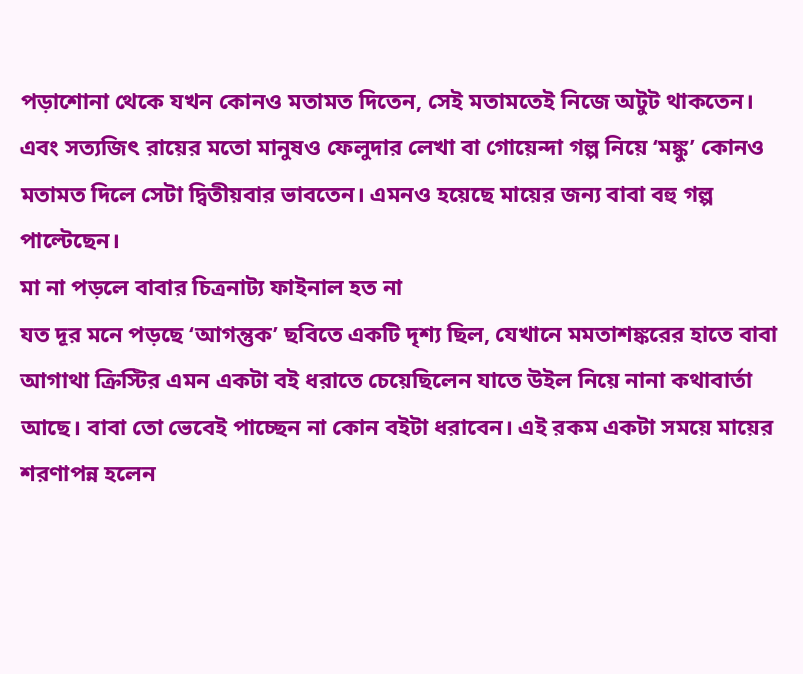পড়াশোনা থেকে যখন কোনও মতামত দিতেন, সেই মতামতেই নিজে অটুট থাকতেন। এবং সত্যজিৎ রায়ের মতো মানুষও ফেলুদার লেখা বা গোয়েন্দা গল্প নিয়ে ‘মঙ্কু’ কোনও মতামত দিলে সেটা দ্বিতীয়বার ভাবতেন। এমনও হয়েছে মায়ের জন্য বাবা বহু গল্প পাল্টেছেন।
মা না পড়লে বাবার চিত্রনাট্য ফাইনাল হত না
যত দূর মনে পড়ছে ‘আগন্তুক’ ছবিতে একটি দৃশ্য ছিল, যেখানে মমতাশঙ্করের হাতে বাবা আগাথা ক্রিস্টির এমন একটা বই ধরাতে চেয়েছিলেন যাতে উইল নিয়ে নানা কথাবার্তা আছে। বাবা তো ভেবেই পাচ্ছেন না কোন বইটা ধরাবেন। এই রকম একটা সময়ে মায়ের শরণাপন্ন হলেন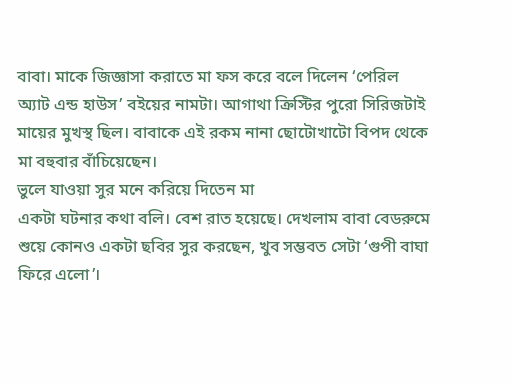বাবা। মাকে জিজ্ঞাসা করাতে মা ফস করে বলে দিলেন ‘পেরিল অ্যাট এন্ড হাউস’ বইয়ের নামটা। আগাথা ক্রিস্টির পুরো সিরিজটাই মায়ের মুখস্থ ছিল। বাবাকে এই রকম নানা ছোটোখাটো বিপদ থেকে মা বহুবার বাঁচিয়েছেন।
ভুলে যাওয়া সুর মনে করিয়ে দিতেন মা
একটা ঘটনার কথা বলি। বেশ রাত হয়েছে। দেখলাম বাবা বেডরুমে শুয়ে কোনও একটা ছবির সুর করছেন, খুব সম্ভবত সেটা ‘গুপী বাঘা ফিরে এলো’।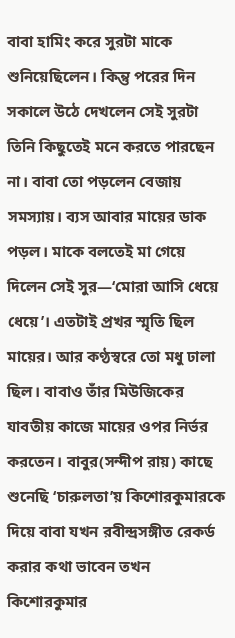বাবা হামিং করে সুরটা মাকে শুনিয়েছিলেন। কিন্তু পরের দিন সকালে উঠে দেখলেন সেই সুরটা তিনি কিছুতেই মনে করতে পারছেন না। বাবা তো পড়লেন বেজায় সমস্যায়। ব্যস আবার মায়ের ডাক পড়ল। মাকে বলতেই মা গেয়ে দিলেন সেই সুর—‘মোরা আসি ধেয়ে ধেয়ে’। এতটাই প্রখর স্মৃতি ছিল মায়ের। আর কণ্ঠস্বরে তো মধু ঢালা ছিল। বাবাও তাঁর মিউজিকের যাবতীয় কাজে মায়ের ওপর নির্ভর করতেন। বাবুর(সন্দীপ রায়) কাছে শুনেছি ‘চারুলতা’য় কিশোরকুমারকে দিয়ে বাবা যখন রবীন্দ্রসঙ্গীত রেকর্ড করার কথা ভাবেন তখন কিশোরকুমার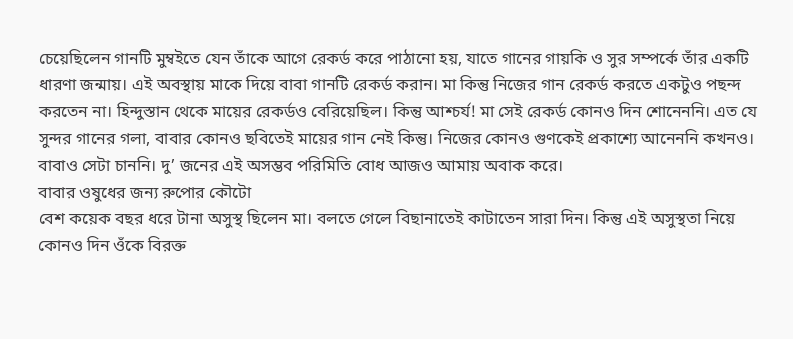চেয়েছিলেন গানটি মুম্বইতে যেন তাঁকে আগে রেকর্ড করে পাঠানো হয়, যাতে গানের গায়কি ও সুর সম্পর্কে তাঁর একটি ধারণা জন্মায়। এই অবস্থায় মাকে দিয়ে বাবা গানটি রেকর্ড করান। মা কিন্তু নিজের গান রেকর্ড করতে একটুও পছন্দ করতেন না। হিন্দুস্তান থেকে মায়ের রেকর্ডও বেরিয়েছিল। কিন্তু আশ্চর্য! মা সেই রেকর্ড কোনও দিন শোনেননি। এত যে সুন্দর গানের গলা, বাবার কোনও ছবিতেই মায়ের গান নেই কিন্তু। নিজের কোনও গুণকেই প্রকাশ্যে আনেননি কখনও। বাবাও সেটা চাননি। দু’ জনের এই অসম্ভব পরিমিতি বোধ আজও আমায় অবাক করে।
বাবার ওষুধের জন্য রুপোর কৌটো
বেশ কয়েক বছর ধরে টানা অসুস্থ ছিলেন মা। বলতে গেলে বিছানাতেই কাটাতেন সারা দিন। কিন্তু এই অসুস্থতা নিয়ে কোনও দিন ওঁকে বিরক্ত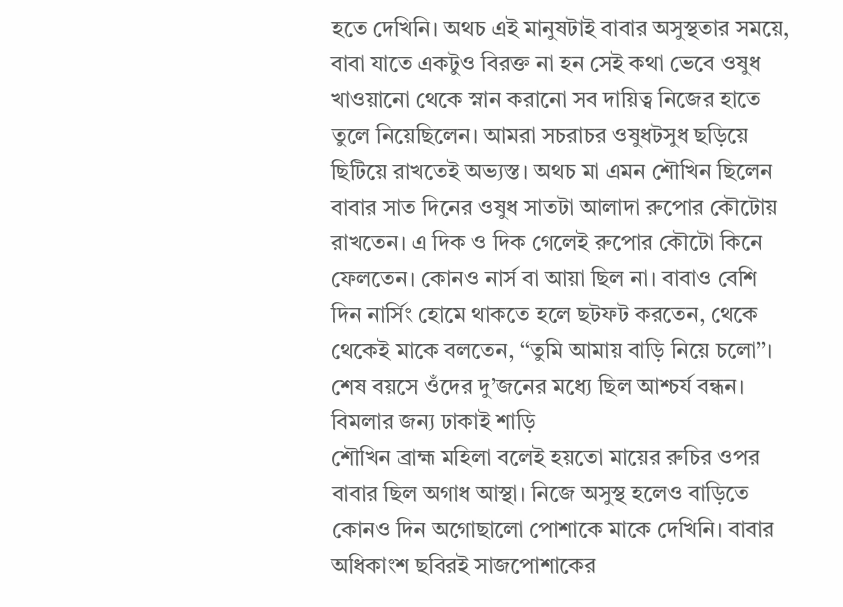হতে দেখিনি। অথচ এই মানুষটাই বাবার অসুস্থতার সময়ে, বাবা যাতে একটুও বিরক্ত না হন সেই কথা ভেবে ওষুধ খাওয়ানো থেকে স্নান করানো সব দায়িত্ব নিজের হাতে তুলে নিয়েছিলেন। আমরা সচরাচর ওষুধটসুধ ছড়িয়ে ছিটিয়ে রাখতেই অভ্যস্ত। অথচ মা এমন শৌখিন ছিলেন বাবার সাত দিনের ওষুধ সাতটা আলাদা রুপোর কৌটোয় রাখতেন। এ দিক ও দিক গেলেই রুপোর কৌটো কিনে ফেলতেন। কোনও নার্স বা আয়া ছিল না। বাবাও বেশি দিন নার্সিং হোমে থাকতে হলে ছটফট করতেন, থেকে থেকেই মাকে বলতেন, ‘‘তুমি আমায় বাড়ি নিয়ে চলো’’। শেষ বয়সে ওঁদের দু’জনের মধ্যে ছিল আশ্চর্য বন্ধন।
বিমলার জন্য ঢাকাই শাড়ি
শৌখিন ব্রাহ্ম মহিলা বলেই হয়তো মায়ের রুচির ওপর বাবার ছিল অগাধ আস্থা। নিজে অসুস্থ হলেও বাড়িতে কোনও দিন অগোছালো পোশাকে মাকে দেখিনি। বাবার অধিকাংশ ছবিরই সাজপোশাকের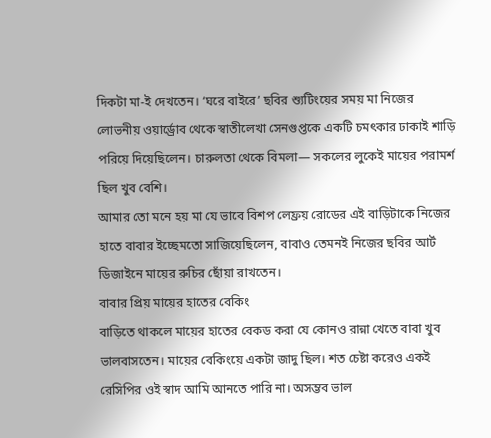দিকটা মা-ই দেখতেন। ‘ঘরে বাইরে’ ছবির শ্যুটিংয়ের সময় মা নিজের লোভনীয় ওয়ার্ড্রোব থেকে স্বাতীলেখা সেনগুপ্তকে একটি চমৎকার ঢাকাই শাড়ি পরিয়ে দিয়েছিলেন। চারুলতা থেকে বিমলা— সকলের লুকেই মায়ের পরামর্শ ছিল খুব বেশি।
আমার তো মনে হয় মা যে ভাবে বিশপ লেফ্রয় রোডের এই বাড়িটাকে নিজের হাতে বাবার ইচ্ছেমতো সাজিয়েছিলেন, বাবাও তেমনই নিজের ছবির আর্ট ডিজাইনে মায়ের রুচির ছোঁয়া রাখতেন।
বাবার প্রিয় মায়ের হাতের বেকিং
বাড়িতে থাকলে মায়ের হাতের বেকড করা যে কোনও রান্না খেতে বাবা খুব ভালবাসতেন। মায়ের বেকিংয়ে একটা জাদু ছিল। শত চেষ্টা করেও একই রেসিপির ওই স্বাদ আমি আনতে পারি না। অসম্ভব ভাল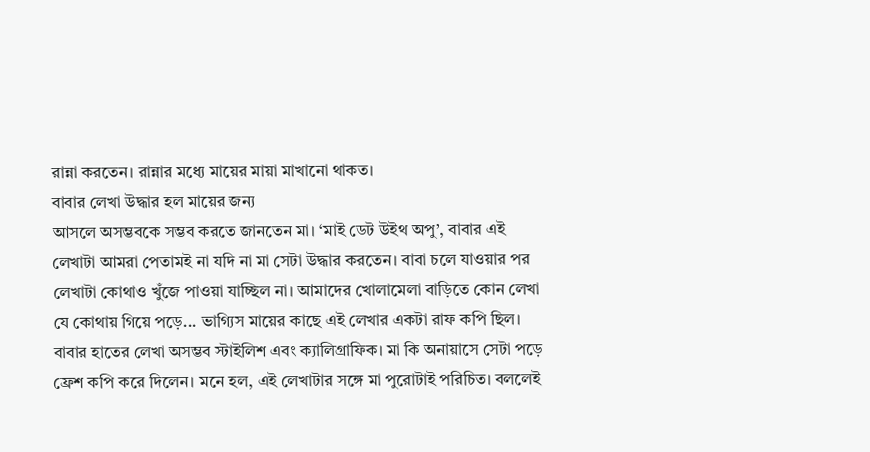রান্না করতেন। রান্নার মধ্যে মায়ের মায়া মাখানো থাকত।
বাবার লেখা উদ্ধার হল মায়ের জন্য
আসলে অসম্ভবকে সম্ভব করতে জানতেন মা। ‘মাই ডেট উইথ অপু’, বাবার এই লেখাটা আমরা পেতামই না যদি না মা সেটা উদ্ধার করতেন। বাবা চলে যাওয়ার পর লেখাটা কোথাও খুঁজে পাওয়া যাচ্ছিল না। আমাদের খোলামেলা বাড়িতে কোন লেখা যে কোথায় গিয়ে পড়ে... ভাগ্যিস মায়ের কাছে এই লেখার একটা রাফ কপি ছিল। বাবার হাতের লেখা অসম্ভব স্টাইলিশ এবং ক্যালিগ্রাফিক। মা কি অনায়াসে সেটা পড়ে ফ্রেশ কপি করে দিলেন। মনে হল, এই লেখাটার সঙ্গে মা পুরোটাই পরিচিত। বললেই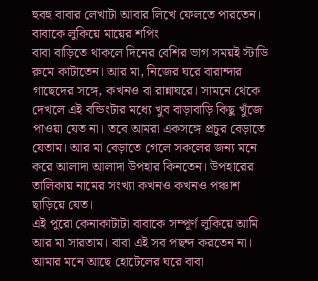হুবহু বাবার লেখাটা আবার লিখে ফেলতে পারতেন।
বাবাকে লুকিয়ে মায়ের শপিং
বাবা বাড়িতে থাকলে দিনের বেশির ভাগ সময়ই স্টাডি রুমে কাটাতেন। আর মা, নিজের ঘরে বারান্দার গাছেদের সঙ্গে, কখনও বা রান্নাঘরে। সামনে থেকে দেখলে এই বন্ডিংটার মধ্যে খুব বাড়াবাড়ি কিছু খুঁজে পাওয়া যেত না। তবে আমরা একসঙ্গে প্রচুর বেড়াতে যেতাম। আর মা বেড়াতে গেলে সকলের জন্য মনে করে আলাদা আলাদা উপহার কিনতেন। উপহারের তালিকায় নামের সংখ্যা কখনও কখনও পঞ্চাশ ছাড়িয়ে যেত।
এই পুরো কেনাকাটাটা বাবাকে সম্পূর্ণ লুকিয়ে আমি আর মা সারতাম। বাবা এই সব পছন্দ করতেন না। আমার মনে আছে হোটেলের ঘরে বাবা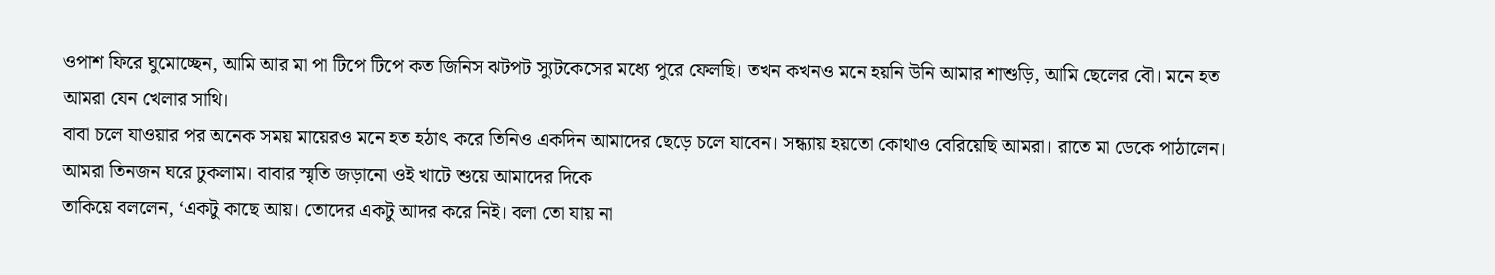ওপাশ ফিরে ঘুমোচ্ছেন, আমি আর মা পা টিপে টিপে কত জিনিস ঝটপট স্যুটকেসের মধ্যে পুরে ফেলছি। তখন কখনও মনে হয়নি উনি আমার শাশুড়ি, আমি ছেলের বৌ। মনে হত আমরা যেন খেলার সাথি।
বাবা চলে যাওয়ার পর অনেক সময় মায়েরও মনে হত হঠাৎ করে তিনিও একদিন আমাদের ছেড়ে চলে যাবেন। সন্ধ্যায় হয়তো কোথাও বেরিয়েছি আমরা। রাতে মা ডেকে পাঠালেন। আমরা তিনজন ঘরে ঢুকলাম। বাবার স্মৃতি জড়ানো ওই খাটে শুয়ে আমাদের দিকে
তাকিয়ে বললেন, ‘একটু কাছে আয়। তোদের একটু আদর করে নিই। বলা তো যায় না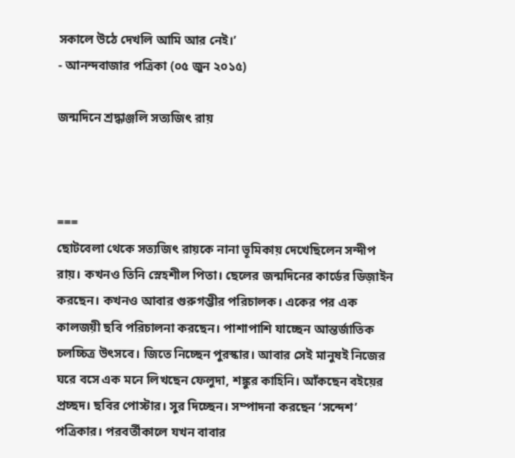সকালে উঠে দেখলি আমি আর নেই।’
- আনন্দবাজার পত্রিকা (০৫ জুন ২০১৫)

জন্মদিনে শ্রদ্ধাঞ্জলি সত্যজিৎ রায়



===
ছোটবেলা থেকে সত্যজিৎ রায়কে নানা ভূমিকায় দেখেছিলেন সন্দীপ রায়। কখনও তিনি স্নেহশীল পিতা। ছেলের জন্মদিনের কার্ডের ডিজ়াইন করছেন। কখনও আবার গুরুগম্ভীর পরিচালক। একের পর এক কালজয়ী ছবি পরিচালনা করছেন। পাশাপাশি যাচ্ছেন আন্তর্জাতিক চলচ্চিত্র উৎসবে। জিতে নিচ্ছেন পুরস্কার। আবার সেই মানুষই নিজের ঘরে বসে এক মনে লিখছেন ফেলুদা, শঙ্কুর কাহিনি। আঁকছেন বইয়ের প্রচ্ছদ। ছবির পোস্টার। সুর দিচ্ছেন। সম্পাদনা করছেন ‘সন্দেশ’ পত্রিকার। পরবর্তীকালে যখন বাবার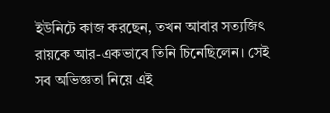ইউনিটে কাজ করছেন, তখন আবার সত্যজিৎ রায়কে আর-একভাবে তিনি চিনেছিলেন। সেই সব অভিজ্ঞতা নিয়ে এই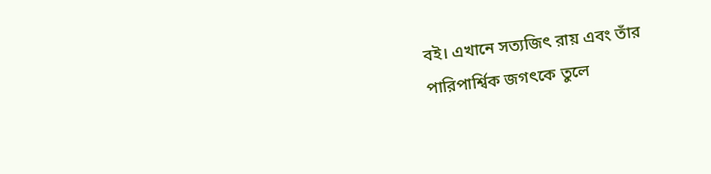বই। এখানে সত্যজিৎ রায় এবং তাঁর পারিপার্শ্বিক জগৎকে তুলে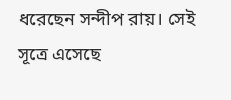ধরেছেন সন্দীপ রায়। সেই সূত্রে এসেছে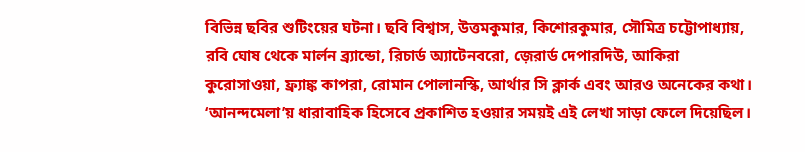বিভিন্ন ছবির শুটিংয়ের ঘটনা। ছবি বিশ্বাস, উত্তমকুমার, কিশোরকুমার, সৌমিত্র চট্টোপাধ্যায়, রবি ঘোষ থেকে মার্লন ব্র্যান্ডো, রিচার্ড অ্যাটেনবরো, জ়েরার্ড দেপারদিউ, আকিরা কুরোসাওয়া, ফ্র্যাঙ্ক কাপরা, রোমান পোলানস্কি, আর্থার সি ক্লার্ক এবং আরও অনেকের কথা। ‘আনন্দমেলা’য় ধারাবাহিক হিসেবে প্রকাশিত হওয়ার সময়ই এই লেখা সাড়া ফেলে দিয়েছিল।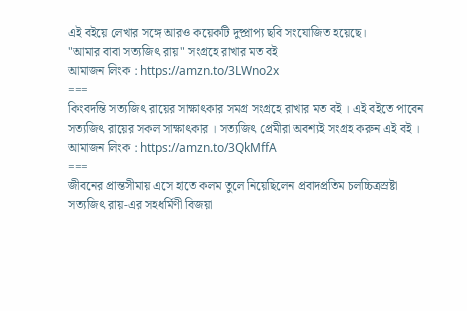এই বইয়ে লেখার সঙ্গে আরও কয়েকটি দুষ্প্রাপ্য ছবি সংযোজিত হয়েছে।
"আমার বাবা সত্যজিৎ রায়" সংগ্রহে রাখার মত বই
আমাজন লিংক : https://amzn.to/3LWno2x
===
কিংবদন্তি সত্যজিৎ রায়ের সাক্ষাৎকার সমগ্র সংগ্রহে রাখার মত বই । এই বইতে পাবেন সত্যজিৎ রায়ের সকল সাক্ষাৎকার । সত্যজিৎ প্রেমীরা অবশ্যই সংগ্রহ করুন এই বই ।
আমাজন লিংক : https://amzn.to/3QkMffA
===
জীবনের প্রান্তসীমায় এসে হাতে কলম তুলে নিয়েছিলেন প্রবাদপ্রতিম চলচ্চিত্রস্রষ্টা সত্যজিৎ রায়-এর সহধর্মিণী বিজয়া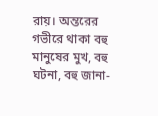রায়। অন্তরের গভীরে থাকা বহু মানুষের মুখ, বহু ঘটনা, বহু জানা-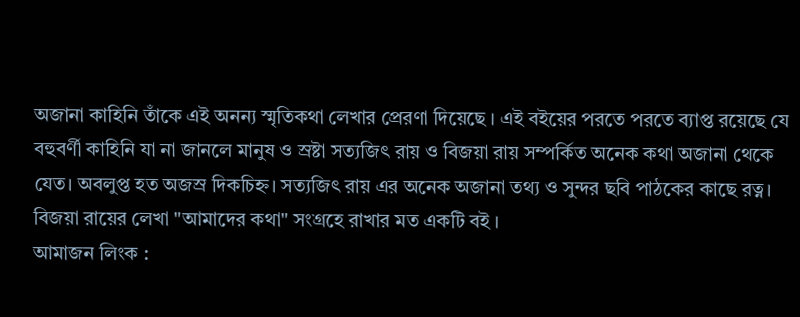অজানা কাহিনি তাঁকে এই অনন্য স্মৃতিকথা লেখার প্রেরণা দিয়েছে । এই বইয়ের পরতে পরতে ব্যাপ্ত রয়েছে যে বহুবর্ণী কাহিনি যা না জানলে মানুষ ও স্রষ্টা সত্যজিৎ রায় ও বিজয়া রায় সম্পর্কিত অনেক কথা অজানা থেকে যেত। অবলুপ্ত হত অজস্র দিকচিহ্ন। সত্যজিৎ রায় এর অনেক অজানা তথ্য ও সুন্দর ছবি পাঠকের কাছে রত্ন।
বিজয়া রায়ের লেখা "আমাদের কথা" সংগ্রহে রাখার মত একটি বই ।
আমাজন লিংক :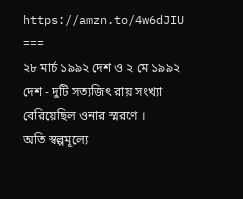https://amzn.to/4w6dJIU
===
২৮ মার্চ ১৯৯২ দেশ ও ২ মে ১৯৯২ দেশ - দুটি সত্যজিৎ রায় সংখ্যা বেরিয়েছিল ওনার স্মরণে ।
অতি স্বল্পমূল্যে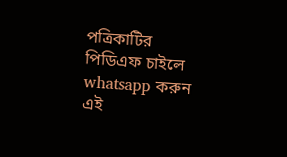পত্রিকাটির পিডিএফ চাইলে whatsapp করুন এই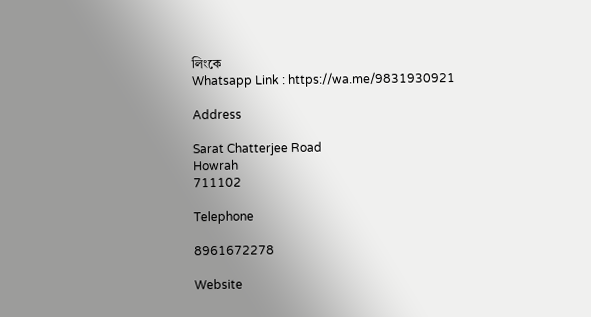লিংকে
Whatsapp Link : https://wa.me/9831930921

Address

Sarat Chatterjee Road
Howrah
711102

Telephone

8961672278

Website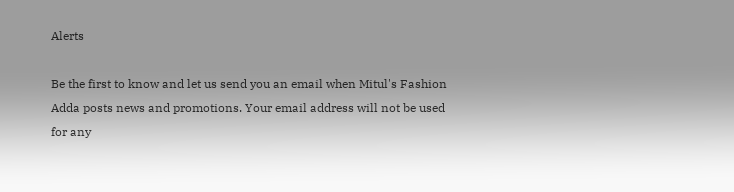Alerts

Be the first to know and let us send you an email when Mitul's Fashion Adda posts news and promotions. Your email address will not be used for any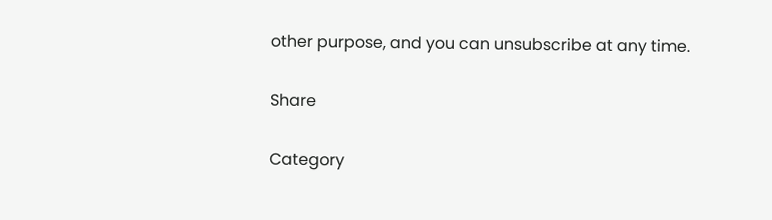other purpose, and you can unsubscribe at any time.

Share

Category